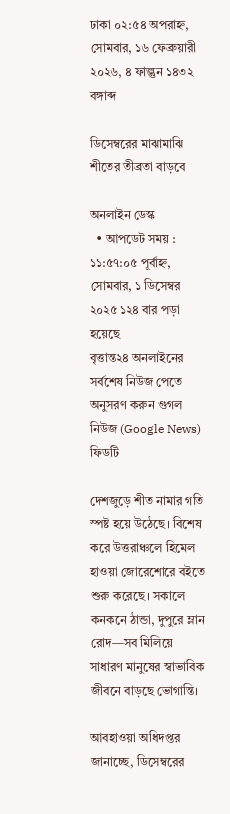ঢাকা ০২:৫৪ অপরাহ্ন, সোমবার, ১৬ ফেব্রুয়ারী ২০২৬, ৪ ফাল্গুন ১৪৩২ বঙ্গাব্দ

ডিসেম্বরের মাঝামাঝি শীতের তীব্রতা বাড়বে

অনলাইন ডেস্ক
  • আপডেট সময় : ১১:৫৭:০৫ পূর্বাহ্ন, সোমবার, ১ ডিসেম্বর ২০২৫ ১২৪ বার পড়া হয়েছে
বৃত্তান্ত২৪ অনলাইনের সর্বশেষ নিউজ পেতে অনুসরণ করুন গুগল নিউজ (Google News) ফিডটি

দেশজুড়ে শীত নামার গতি স্পষ্ট হয়ে উঠেছে। বিশেষ করে উত্তরাঞ্চলে হিমেল হাওয়া জোরেশোরে বইতে শুরু করেছে। সকালে কনকনে ঠান্ডা, দুপুরে ম্লান রোদ—সব মিলিয়ে সাধারণ মানুষের স্বাভাবিক জীবনে বাড়ছে ভোগান্তি।

আবহাওয়া অধিদপ্তর জানাচ্ছে, ডিসেম্বরের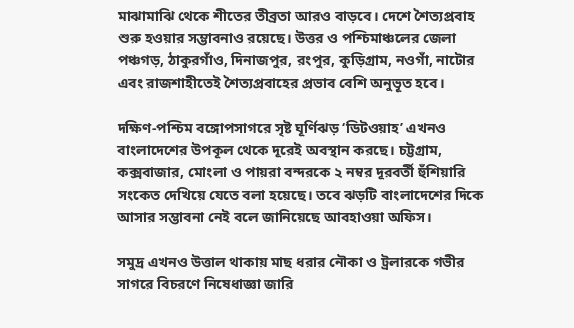মাঝামাঝি থেকে শীতের তীব্রতা আরও বাড়বে। দেশে শৈত্যপ্রবাহ শুরু হওয়ার সম্ভাবনাও রয়েছে। উত্তর ও পশ্চিমাঞ্চলের জেলা পঞ্চগড়, ঠাকুরগাঁও, দিনাজপুর, রংপুর, কুড়িগ্রাম, নওগাঁ, নাটোর এবং রাজশাহীতেই শৈত্যপ্রবাহের প্রভাব বেশি অনুভূত হবে।

দক্ষিণ-পশ্চিম বঙ্গোপসাগরে সৃষ্ট ঘূর্ণিঝড় ‘ডিটওয়াহ’ এখনও বাংলাদেশের উপকূল থেকে দূরেই অবস্থান করছে। চট্টগ্রাম, কক্সবাজার, মোংলা ও পায়রা বন্দরকে ২ নম্বর দূরবর্তী হুঁশিয়ারি সংকেত দেখিয়ে যেতে বলা হয়েছে। তবে ঝড়টি বাংলাদেশের দিকে আসার সম্ভাবনা নেই বলে জানিয়েছে আবহাওয়া অফিস।

সমুদ্র এখনও উত্তাল থাকায় মাছ ধরার নৌকা ও ট্রলারকে গভীর সাগরে বিচরণে নিষেধাজ্ঞা জারি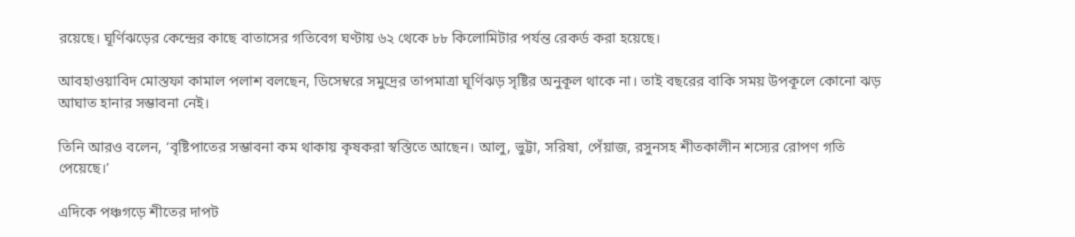রয়েছে। ঘূর্ণিঝড়ের কেন্দ্রের কাছে বাতাসের গতিবেগ ঘণ্টায় ৬২ থেকে ৮৮ কিলোমিটার পর্যন্ত রেকর্ড করা হয়েছে।

আবহাওয়াবিদ মোস্তফা কামাল পলাশ বলছেন, ডিসেম্বরে সমুদ্রের তাপমাত্রা ঘূর্ণিঝড় সৃষ্টির অনুকূল থাকে না। তাই বছরের বাকি সময় উপকূলে কোনো ঝড় আঘাত হানার সম্ভাবনা নেই।

তিনি আরও বলেন, ‘বৃষ্টিপাতের সম্ভাবনা কম থাকায় কৃষকরা স্বস্তিতে আছেন। আলু, ভুট্টা, সরিষা, পেঁয়াজ, রসুনসহ শীতকালীন শস্যের রোপণ গতি পেয়েছে।’

এদিকে পঞ্চগড়ে শীতের দাপট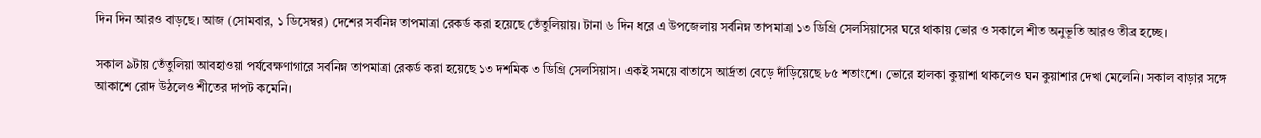দিন দিন আরও বাড়ছে। আজ (সোমবার, ১ ডিসেম্বর) দেশের সর্বনিম্ন তাপমাত্রা রেকর্ড করা হয়েছে তেঁতুলিয়ায়। টানা ৬ দিন ধরে এ উপজেলায় সর্বনিম্ন তাপমাত্রা ১৩ ডিগ্রি সেলসিয়াসের ঘরে থাকায় ভোর ও সকালে শীত অনুভূতি আরও তীব্র হচ্ছে।

সকাল ৯টায় তেঁতুলিয়া আবহাওয়া পর্যবেক্ষণাগারে সর্বনিম্ন তাপমাত্রা রেকর্ড করা হয়েছে ১৩ দশমিক ৩ ডিগ্রি সেলসিয়াস। একই সময়ে বাতাসে আর্দ্রতা বেড়ে দাঁড়িয়েছে ৮৫ শতাংশে। ভোরে হালকা কুয়াশা থাকলেও ঘন কুয়াশার দেখা মেলেনি। সকাল বাড়ার সঙ্গে আকাশে রোদ উঠলেও শীতের দাপট কমেনি।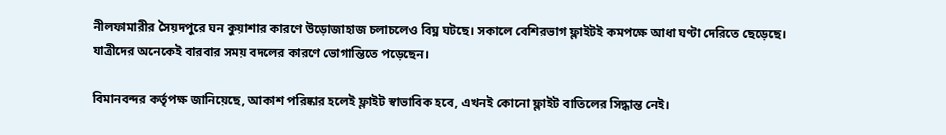নীলফামারীর সৈয়দপুরে ঘন কুয়াশার কারণে উড়োজাহাজ চলাচলেও বিঘ্ন ঘটছে। সকালে বেশিরভাগ ফ্লাইটই কমপক্ষে আধা ঘণ্টা দেরিতে ছেড়েছে। যাত্রীদের অনেকেই বারবার সময় বদলের কারণে ভোগান্তিতে পড়েছেন।

বিমানবন্দর কর্তৃপক্ষ জানিয়েছে, আকাশ পরিষ্কার হলেই ফ্লাইট স্বাভাবিক হবে, এখনই কোনো ফ্লাইট বাতিলের সিদ্ধান্ত নেই।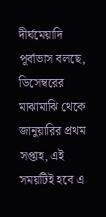দীর্ঘমেয়াদি পূর্বাভাস বলছে, ডিসেম্বরের মাঝামাঝি থেকে জানুয়ারির প্রথম সপ্তাহ, এই সময়টিই হবে এ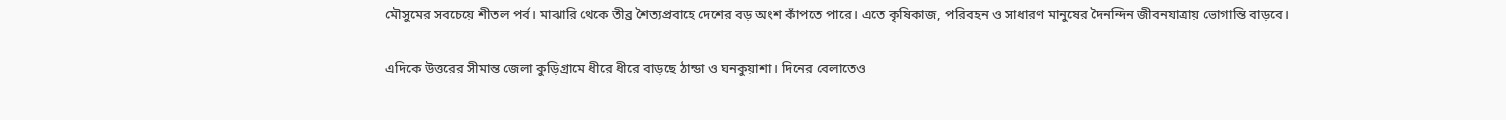মৌসুমের সবচেয়ে শীতল পর্ব। মাঝারি থেকে তীব্র শৈত্যপ্রবাহে দেশের বড় অংশ কাঁপতে পারে। এতে কৃষিকাজ, পরিবহন ও সাধারণ মানুষের দৈনন্দিন জীবনযাত্রায় ভোগান্তি বাড়বে।

এদিকে উত্তরের সীমান্ত জেলা কুড়িগ্রামে ধীরে ধীরে বাড়ছে ঠান্ডা ও ঘনকুয়াশা। দিনের বেলাতেও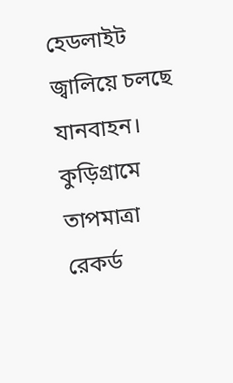হেডলাইট জ্বালিয়ে চলছে যানবাহন। কুড়িগ্রামে তাপমাত্রা রেকর্ড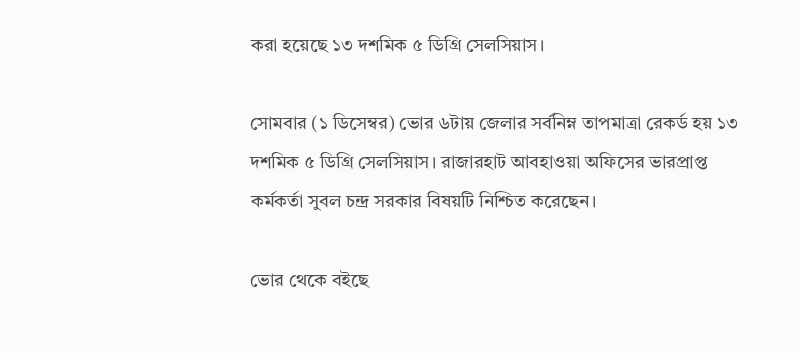করা হয়েছে ১৩ দশমিক ৫ ডিগ্রি সেলসিয়াস।

সোমবার (১ ডিসেম্বর) ভোর ৬টায় জেলার সর্বনিম্ন তাপমাত্রা রেকর্ড হয় ১৩ দশমিক ৫ ডিগ্রি সেলসিয়াস। রাজারহাট আবহাওয়া অফিসের ভারপ্রাপ্ত কর্মকর্তা সুবল চন্দ্র সরকার বিষয়টি নিশ্চিত করেছেন।

ভোর থেকে বইছে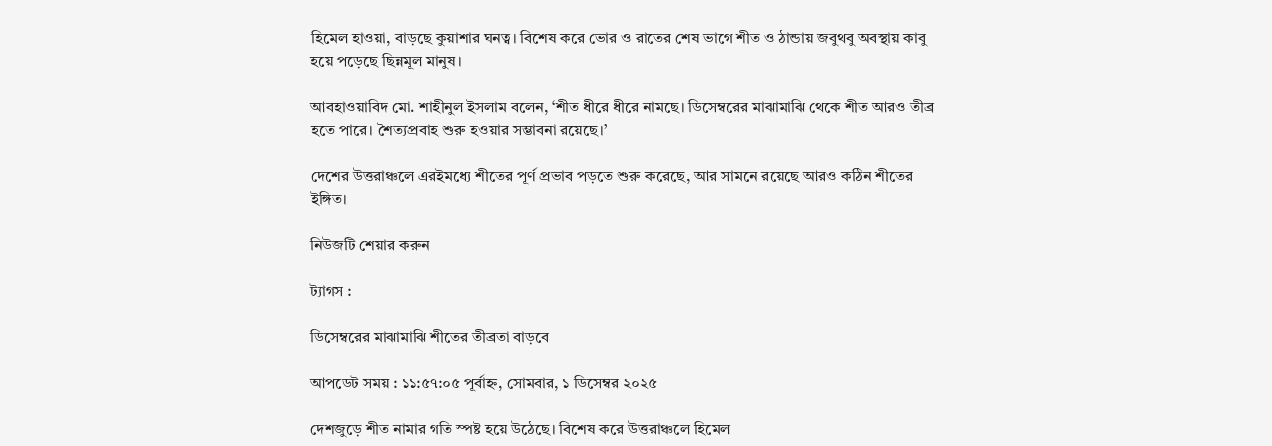হিমেল হাওয়া, বাড়ছে কুয়াশার ঘনত্ব। বিশেষ করে ভোর ও রাতের শেষ ভাগে শীত ও ঠান্ডায় জবুথবু অবস্থায় কাবু হয়ে পড়েছে ছিন্নমূল মানুষ।

আবহাওয়াবিদ মো. শাহীনুল ইসলাম বলেন, ‘শীত ধীরে ধীরে নামছে। ডিসেম্বরের মাঝামাঝি থেকে শীত আরও তীব্র হতে পারে। শৈত্যপ্রবাহ শুরু হওয়ার সম্ভাবনা রয়েছে।’

দেশের উত্তরাঞ্চলে এরইমধ্যে শীতের পূর্ণ প্রভাব পড়তে শুরু করেছে, আর সামনে রয়েছে আরও কঠিন শীতের ইঙ্গিত।

নিউজটি শেয়ার করুন

ট্যাগস :

ডিসেম্বরের মাঝামাঝি শীতের তীব্রতা বাড়বে

আপডেট সময় : ১১:৫৭:০৫ পূর্বাহ্ন, সোমবার, ১ ডিসেম্বর ২০২৫

দেশজুড়ে শীত নামার গতি স্পষ্ট হয়ে উঠেছে। বিশেষ করে উত্তরাঞ্চলে হিমেল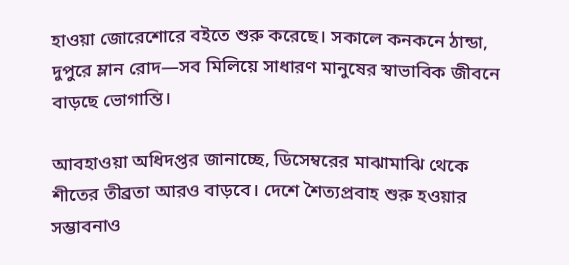হাওয়া জোরেশোরে বইতে শুরু করেছে। সকালে কনকনে ঠান্ডা, দুপুরে ম্লান রোদ—সব মিলিয়ে সাধারণ মানুষের স্বাভাবিক জীবনে বাড়ছে ভোগান্তি।

আবহাওয়া অধিদপ্তর জানাচ্ছে, ডিসেম্বরের মাঝামাঝি থেকে শীতের তীব্রতা আরও বাড়বে। দেশে শৈত্যপ্রবাহ শুরু হওয়ার সম্ভাবনাও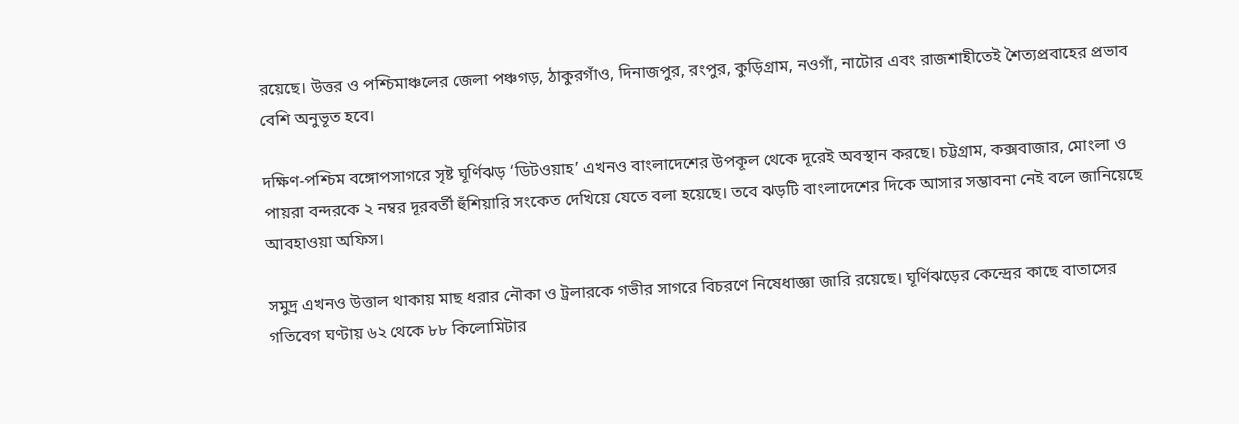রয়েছে। উত্তর ও পশ্চিমাঞ্চলের জেলা পঞ্চগড়, ঠাকুরগাঁও, দিনাজপুর, রংপুর, কুড়িগ্রাম, নওগাঁ, নাটোর এবং রাজশাহীতেই শৈত্যপ্রবাহের প্রভাব বেশি অনুভূত হবে।

দক্ষিণ-পশ্চিম বঙ্গোপসাগরে সৃষ্ট ঘূর্ণিঝড় ‘ডিটওয়াহ’ এখনও বাংলাদেশের উপকূল থেকে দূরেই অবস্থান করছে। চট্টগ্রাম, কক্সবাজার, মোংলা ও পায়রা বন্দরকে ২ নম্বর দূরবর্তী হুঁশিয়ারি সংকেত দেখিয়ে যেতে বলা হয়েছে। তবে ঝড়টি বাংলাদেশের দিকে আসার সম্ভাবনা নেই বলে জানিয়েছে আবহাওয়া অফিস।

সমুদ্র এখনও উত্তাল থাকায় মাছ ধরার নৌকা ও ট্রলারকে গভীর সাগরে বিচরণে নিষেধাজ্ঞা জারি রয়েছে। ঘূর্ণিঝড়ের কেন্দ্রের কাছে বাতাসের গতিবেগ ঘণ্টায় ৬২ থেকে ৮৮ কিলোমিটার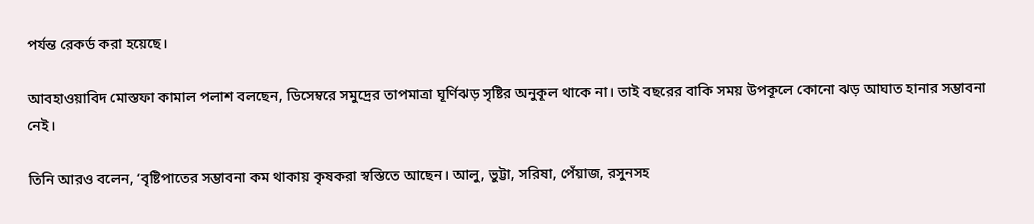পর্যন্ত রেকর্ড করা হয়েছে।

আবহাওয়াবিদ মোস্তফা কামাল পলাশ বলছেন, ডিসেম্বরে সমুদ্রের তাপমাত্রা ঘূর্ণিঝড় সৃষ্টির অনুকূল থাকে না। তাই বছরের বাকি সময় উপকূলে কোনো ঝড় আঘাত হানার সম্ভাবনা নেই।

তিনি আরও বলেন, ‘বৃষ্টিপাতের সম্ভাবনা কম থাকায় কৃষকরা স্বস্তিতে আছেন। আলু, ভুট্টা, সরিষা, পেঁয়াজ, রসুনসহ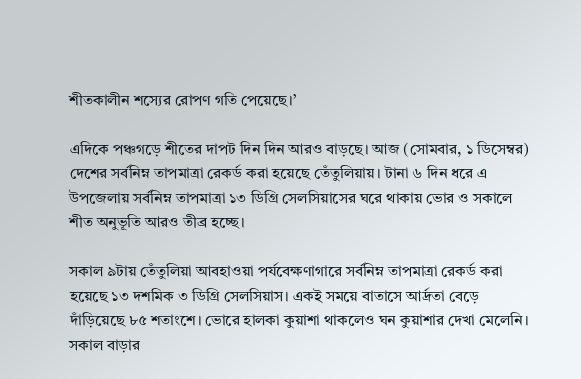শীতকালীন শস্যের রোপণ গতি পেয়েছে।’

এদিকে পঞ্চগড়ে শীতের দাপট দিন দিন আরও বাড়ছে। আজ (সোমবার, ১ ডিসেম্বর) দেশের সর্বনিম্ন তাপমাত্রা রেকর্ড করা হয়েছে তেঁতুলিয়ায়। টানা ৬ দিন ধরে এ উপজেলায় সর্বনিম্ন তাপমাত্রা ১৩ ডিগ্রি সেলসিয়াসের ঘরে থাকায় ভোর ও সকালে শীত অনুভূতি আরও তীব্র হচ্ছে।

সকাল ৯টায় তেঁতুলিয়া আবহাওয়া পর্যবেক্ষণাগারে সর্বনিম্ন তাপমাত্রা রেকর্ড করা হয়েছে ১৩ দশমিক ৩ ডিগ্রি সেলসিয়াস। একই সময়ে বাতাসে আর্দ্রতা বেড়ে দাঁড়িয়েছে ৮৫ শতাংশে। ভোরে হালকা কুয়াশা থাকলেও ঘন কুয়াশার দেখা মেলেনি। সকাল বাড়ার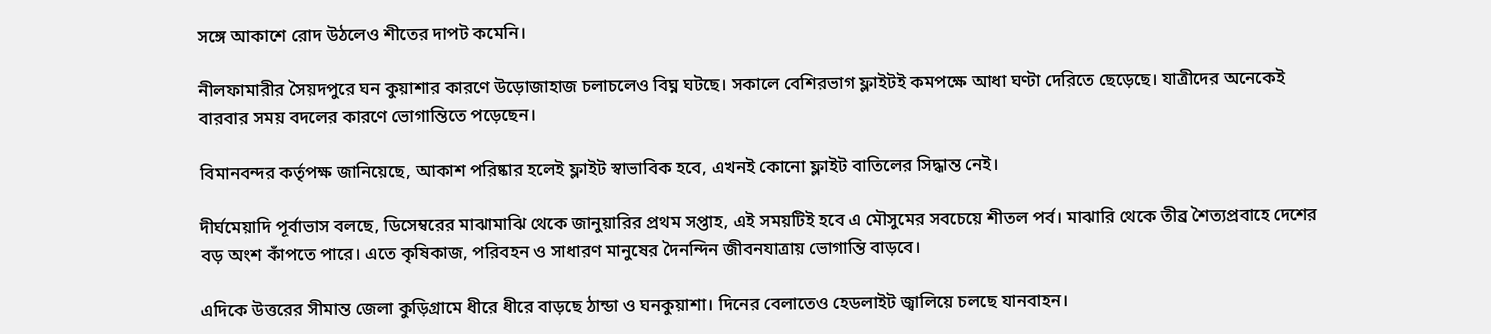সঙ্গে আকাশে রোদ উঠলেও শীতের দাপট কমেনি।

নীলফামারীর সৈয়দপুরে ঘন কুয়াশার কারণে উড়োজাহাজ চলাচলেও বিঘ্ন ঘটছে। সকালে বেশিরভাগ ফ্লাইটই কমপক্ষে আধা ঘণ্টা দেরিতে ছেড়েছে। যাত্রীদের অনেকেই বারবার সময় বদলের কারণে ভোগান্তিতে পড়েছেন।

বিমানবন্দর কর্তৃপক্ষ জানিয়েছে, আকাশ পরিষ্কার হলেই ফ্লাইট স্বাভাবিক হবে, এখনই কোনো ফ্লাইট বাতিলের সিদ্ধান্ত নেই।

দীর্ঘমেয়াদি পূর্বাভাস বলছে, ডিসেম্বরের মাঝামাঝি থেকে জানুয়ারির প্রথম সপ্তাহ, এই সময়টিই হবে এ মৌসুমের সবচেয়ে শীতল পর্ব। মাঝারি থেকে তীব্র শৈত্যপ্রবাহে দেশের বড় অংশ কাঁপতে পারে। এতে কৃষিকাজ, পরিবহন ও সাধারণ মানুষের দৈনন্দিন জীবনযাত্রায় ভোগান্তি বাড়বে।

এদিকে উত্তরের সীমান্ত জেলা কুড়িগ্রামে ধীরে ধীরে বাড়ছে ঠান্ডা ও ঘনকুয়াশা। দিনের বেলাতেও হেডলাইট জ্বালিয়ে চলছে যানবাহন।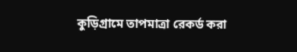কুড়িগ্রামে তাপমাত্রা রেকর্ড করা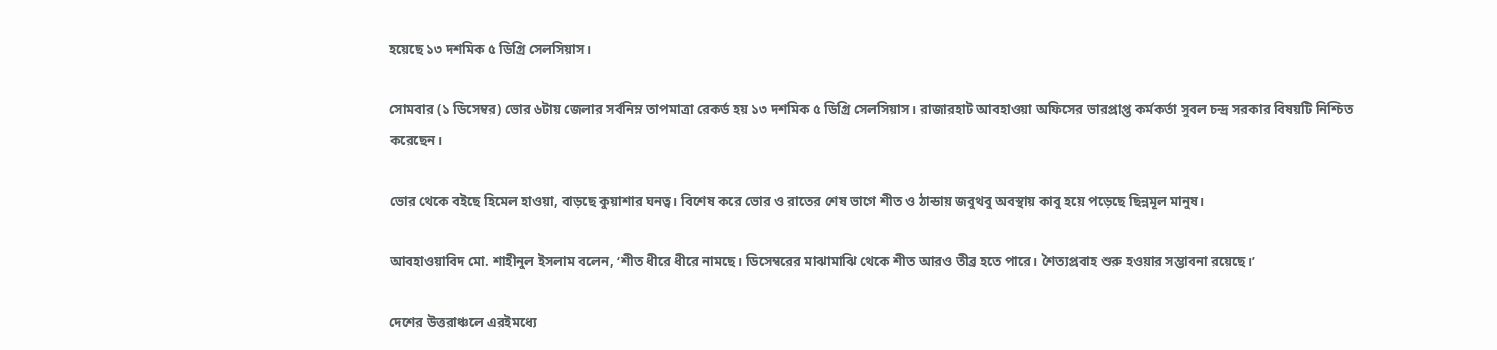হয়েছে ১৩ দশমিক ৫ ডিগ্রি সেলসিয়াস।

সোমবার (১ ডিসেম্বর) ভোর ৬টায় জেলার সর্বনিম্ন তাপমাত্রা রেকর্ড হয় ১৩ দশমিক ৫ ডিগ্রি সেলসিয়াস। রাজারহাট আবহাওয়া অফিসের ভারপ্রাপ্ত কর্মকর্তা সুবল চন্দ্র সরকার বিষয়টি নিশ্চিত করেছেন।

ভোর থেকে বইছে হিমেল হাওয়া, বাড়ছে কুয়াশার ঘনত্ব। বিশেষ করে ভোর ও রাতের শেষ ভাগে শীত ও ঠান্ডায় জবুথবু অবস্থায় কাবু হয়ে পড়েছে ছিন্নমূল মানুষ।

আবহাওয়াবিদ মো. শাহীনুল ইসলাম বলেন, ‘শীত ধীরে ধীরে নামছে। ডিসেম্বরের মাঝামাঝি থেকে শীত আরও তীব্র হতে পারে। শৈত্যপ্রবাহ শুরু হওয়ার সম্ভাবনা রয়েছে।’

দেশের উত্তরাঞ্চলে এরইমধ্যে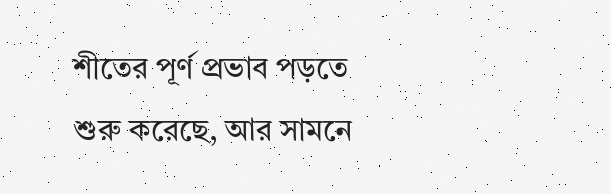শীতের পূর্ণ প্রভাব পড়তে শুরু করেছে, আর সামনে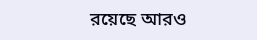রয়েছে আরও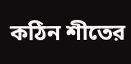কঠিন শীতের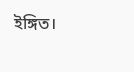ইঙ্গিত।